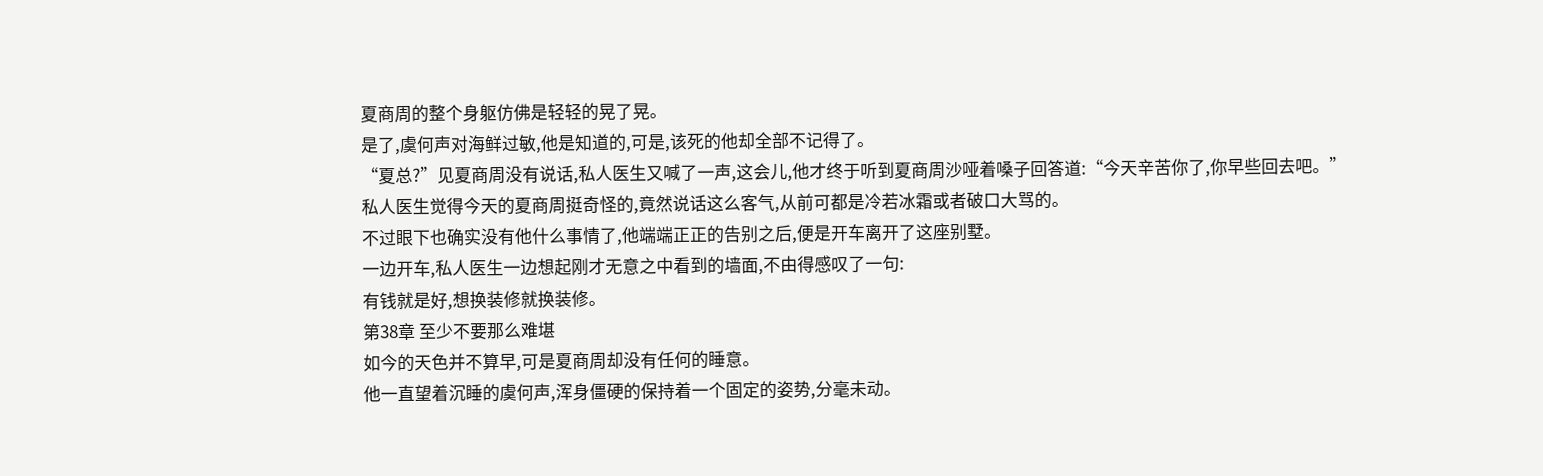夏商周的整个身躯仿佛是轻轻的晃了晃。
是了,虞何声对海鲜过敏,他是知道的,可是,该死的他却全部不记得了。
“夏总?”见夏商周没有说话,私人医生又喊了一声,这会儿,他才终于听到夏商周沙哑着嗓子回答道:“今天辛苦你了,你早些回去吧。”
私人医生觉得今天的夏商周挺奇怪的,竟然说话这么客气,从前可都是冷若冰霜或者破口大骂的。
不过眼下也确实没有他什么事情了,他端端正正的告别之后,便是开车离开了这座别墅。
一边开车,私人医生一边想起刚才无意之中看到的墙面,不由得感叹了一句:
有钱就是好,想换装修就换装修。
第38章 至少不要那么难堪
如今的天色并不算早,可是夏商周却没有任何的睡意。
他一直望着沉睡的虞何声,浑身僵硬的保持着一个固定的姿势,分毫未动。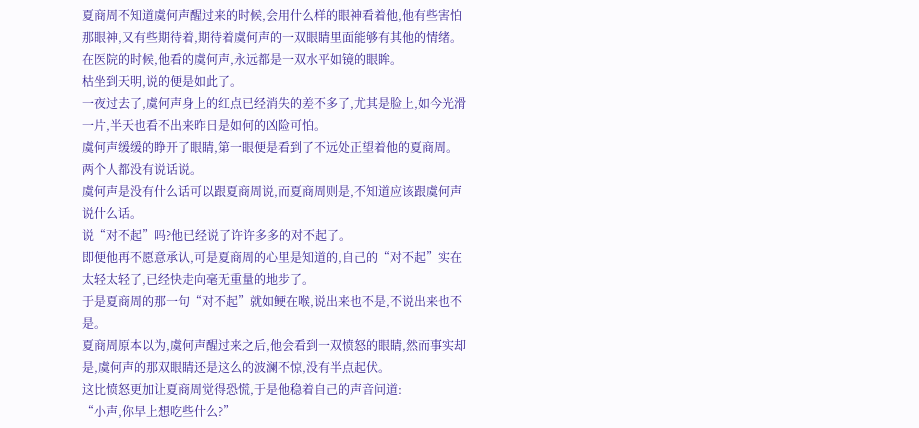夏商周不知道虞何声醒过来的时候,会用什么样的眼神看着他,他有些害怕那眼神,又有些期待着,期待着虞何声的一双眼睛里面能够有其他的情绪。
在医院的时候,他看的虞何声,永远都是一双水平如镜的眼眸。
枯坐到天明,说的便是如此了。
一夜过去了,虞何声身上的红点已经消失的差不多了,尤其是脸上,如今光滑一片,半天也看不出来昨日是如何的凶险可怕。
虞何声缓缓的睁开了眼睛,第一眼便是看到了不远处正望着他的夏商周。
两个人都没有说话说。
虞何声是没有什么话可以跟夏商周说,而夏商周则是,不知道应该跟虞何声说什么话。
说“对不起”吗?他已经说了许许多多的对不起了。
即便他再不愿意承认,可是夏商周的心里是知道的,自己的“对不起”实在太轻太轻了,已经快走向毫无重量的地步了。
于是夏商周的那一句“对不起”就如鲠在喉,说出来也不是,不说出来也不是。
夏商周原本以为,虞何声醒过来之后,他会看到一双愤怒的眼睛,然而事实却是,虞何声的那双眼睛还是这么的波澜不惊,没有半点起伏。
这比愤怒更加让夏商周觉得恐慌,于是他稳着自己的声音问道:
“小声,你早上想吃些什么?”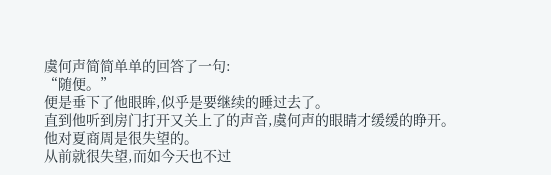虞何声简简单单的回答了一句:
“随便。”
便是垂下了他眼眸,似乎是要继续的睡过去了。
直到他听到房门打开又关上了的声音,虞何声的眼睛才缓缓的睁开。
他对夏商周是很失望的。
从前就很失望,而如今天也不过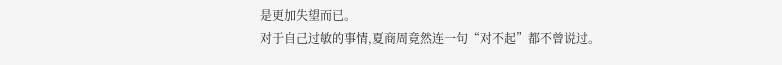是更加失望而已。
对于自己过敏的事情,夏商周竟然连一句“对不起”都不曾说过。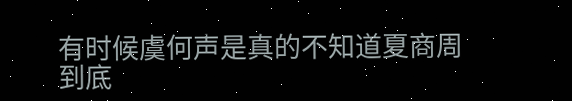有时候虞何声是真的不知道夏商周到底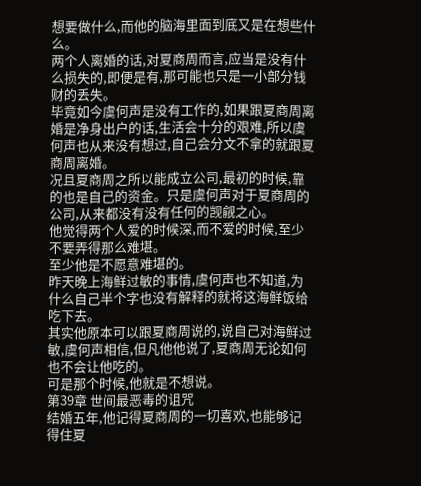想要做什么,而他的脑海里面到底又是在想些什么。
两个人离婚的话,对夏商周而言,应当是没有什么损失的,即便是有,那可能也只是一小部分钱财的丢失。
毕竟如今虞何声是没有工作的,如果跟夏商周离婚是净身出户的话,生活会十分的艰难,所以虞何声也从来没有想过,自己会分文不拿的就跟夏商周离婚。
况且夏商周之所以能成立公司,最初的时候,靠的也是自己的资金。只是虞何声对于夏商周的公司,从来都没有没有任何的觊觎之心。
他觉得两个人爱的时候深,而不爱的时候,至少不要弄得那么难堪。
至少他是不愿意难堪的。
昨天晚上海鲜过敏的事情,虞何声也不知道,为什么自己半个字也没有解释的就将这海鲜饭给吃下去。
其实他原本可以跟夏商周说的,说自己对海鲜过敏,虞何声相信,但凡他他说了,夏商周无论如何也不会让他吃的。
可是那个时候,他就是不想说。
第39章 世间最恶毒的诅咒
结婚五年,他记得夏商周的一切喜欢,也能够记得住夏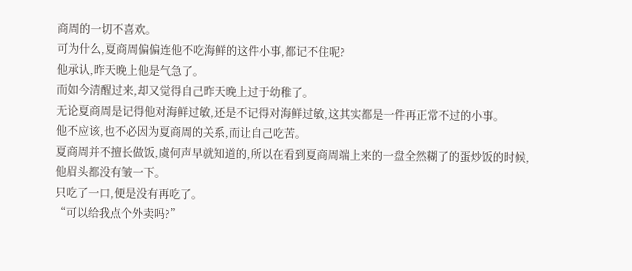商周的一切不喜欢。
可为什么,夏商周偏偏连他不吃海鲜的这件小事,都记不住呢?
他承认,昨天晚上他是气急了。
而如今清醒过来,却又觉得自己昨天晚上过于幼稚了。
无论夏商周是记得他对海鲜过敏,还是不记得对海鲜过敏,这其实都是一件再正常不过的小事。
他不应该,也不必因为夏商周的关系,而让自己吃苦。
夏商周并不擅长做饭,虞何声早就知道的,所以在看到夏商周端上来的一盘全然糊了的蛋炒饭的时候,他眉头都没有皱一下。
只吃了一口,便是没有再吃了。
“可以给我点个外卖吗?”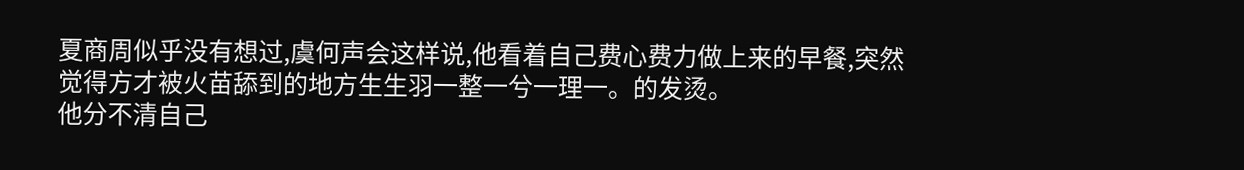夏商周似乎没有想过,虞何声会这样说,他看着自己费心费力做上来的早餐,突然觉得方才被火苗舔到的地方生生羽一整一兮一理一。的发烫。
他分不清自己